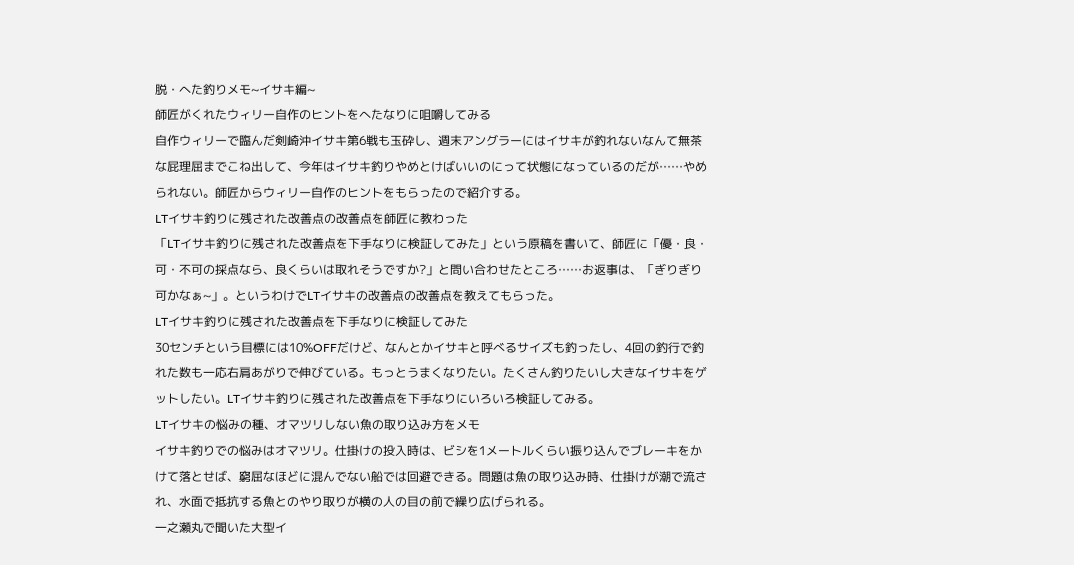脱・へた釣りメモ~イサキ編~
師匠がくれたウィリー自作のヒントをへたなりに咀嚼してみる
自作ウィリーで臨んだ剣崎沖イサキ第6戦も玉砕し、週末アングラーにはイサキが釣れないなんて無茶な屁理屈までこね出して、今年はイサキ釣りやめとけばいいのにって状態になっているのだが……やめられない。師匠からウィリー自作のヒントをもらったので紹介する。
LTイサキ釣りに残された改善点の改善点を師匠に教わった
「LTイサキ釣りに残された改善点を下手なりに検証してみた」という原稿を書いて、師匠に「優・良・可・不可の採点なら、良くらいは取れそうですか?」と問い合わせたところ……お返事は、「ぎりぎり可かなぁ~」。というわけでLTイサキの改善点の改善点を教えてもらった。
LTイサキ釣りに残された改善点を下手なりに検証してみた
30センチという目標には10%OFFだけど、なんとかイサキと呼べるサイズも釣ったし、4回の釣行で釣れた数も一応右肩あがりで伸びている。もっとうまくなりたい。たくさん釣りたいし大きなイサキをゲットしたい。LTイサキ釣りに残された改善点を下手なりにいろいろ検証してみる。
LTイサキの悩みの種、オマツリしない魚の取り込み方をメモ
イサキ釣りでの悩みはオマツリ。仕掛けの投入時は、ビシを1メートルくらい振り込んでブレーキをかけて落とせば、窮屈なほどに混んでない船では回避できる。問題は魚の取り込み時、仕掛けが潮で流され、水面で抵抗する魚とのやり取りが横の人の目の前で繰り広げられる。
一之瀬丸で聞いた大型イ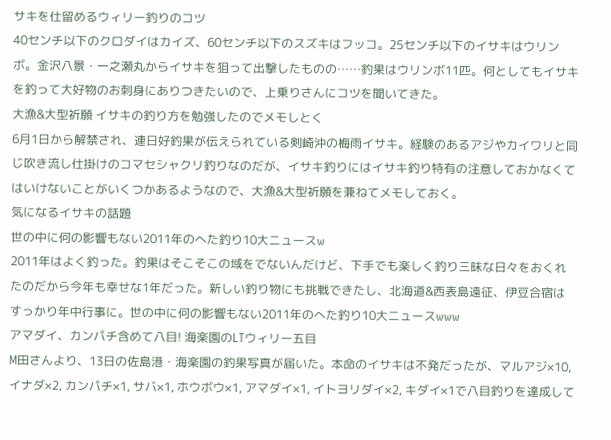サキを仕留めるウィリー釣りのコツ
40センチ以下のクロダイはカイズ、60センチ以下のスズキはフッコ。25センチ以下のイサキはウリンボ。金沢八景・一之瀬丸からイサキを狙って出撃したものの……釣果はウリンボ11匹。何としてもイサキを釣って大好物のお刺身にありつきたいので、上乗りさんにコツを聞いてきた。
大漁&大型祈願 イサキの釣り方を勉強したのでメモしとく
6月1日から解禁され、連日好釣果が伝えられている剣崎沖の梅雨イサキ。経験のあるアジやカイワリと同じ吹き流し仕掛けのコマセシャクリ釣りなのだが、イサキ釣りにはイサキ釣り特有の注意しておかなくてはいけないことがいくつかあるようなので、大漁&大型祈願を兼ねてメモしておく。
気になるイサキの話題
世の中に何の影響もない2011年のへた釣り10大ニュースw
2011年はよく釣った。釣果はそこそこの域をでないんだけど、下手でも楽しく釣り三昧な日々をおくれたのだから今年も幸せな1年だった。新しい釣り物にも挑戦できたし、北海道&西表島遠征、伊豆合宿はすっかり年中行事に。世の中に何の影響もない2011年のへた釣り10大ニュースwww
アマダイ、カンパチ含めて八目! 海楽園のLTウィリー五目
M田さんより、13日の佐島港・海楽園の釣果写真が届いた。本命のイサキは不発だったが、マルアジ×10, イナダ×2, カンパチ×1, サバ×1, ホウボウ×1, アマダイ×1, イトヨリダイ×2, キダイ×1で八目釣りを達成して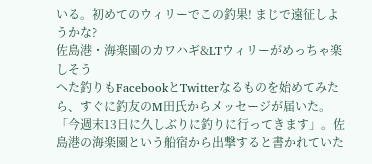いる。初めてのウィリーでこの釣果! まじで遠征しようかな?
佐島港・海楽園のカワハギ&LTウィリーがめっちゃ楽しそう
へた釣りもFacebookとTwitterなるものを始めてみたら、すぐに釣友のM田氏からメッセージが届いた。「今週末13日に久しぶりに釣りに行ってきます」。佐島港の海楽園という船宿から出撃すると書かれていた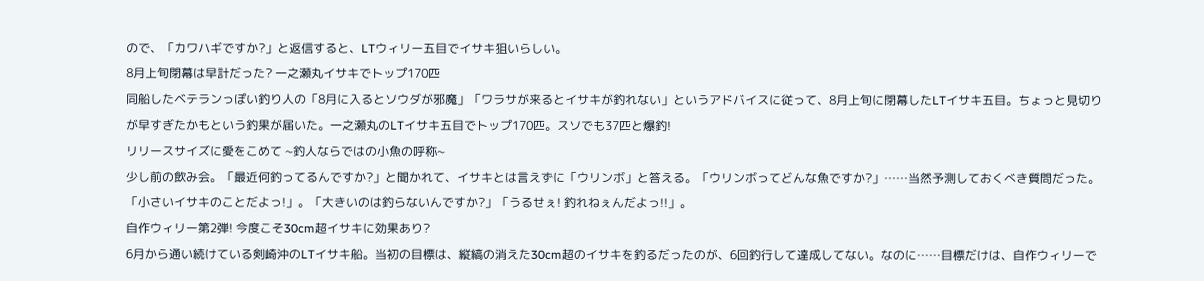ので、「カワハギですか?」と返信すると、LTウィリー五目でイサキ狙いらしい。
8月上旬閉幕は早計だった? 一之瀬丸イサキでトップ170匹
同船したベテランっぽい釣り人の「8月に入るとソウダが邪魔」「ワラサが来るとイサキが釣れない」というアドバイスに従って、8月上旬に閉幕したLTイサキ五目。ちょっと見切りが早すぎたかもという釣果が届いた。一之瀬丸のLTイサキ五目でトップ170匹。スソでも37匹と爆釣!
リリースサイズに愛をこめて ~釣人ならではの小魚の呼称~
少し前の飲み会。「最近何釣ってるんですか?」と聞かれて、イサキとは言えずに「ウリンボ」と答える。「ウリンボってどんな魚ですか?」……当然予測しておくべき質問だった。「小さいイサキのことだよっ!」。「大きいのは釣らないんですか?」「うるせぇ! 釣れねぇんだよっ!!」。
自作ウィリー第2弾! 今度こそ30cm超イサキに効果あり?
6月から通い続けている剣崎沖のLTイサキ船。当初の目標は、縦縞の消えた30cm超のイサキを釣るだったのが、6回釣行して達成してない。なのに……目標だけは、自作ウィリーで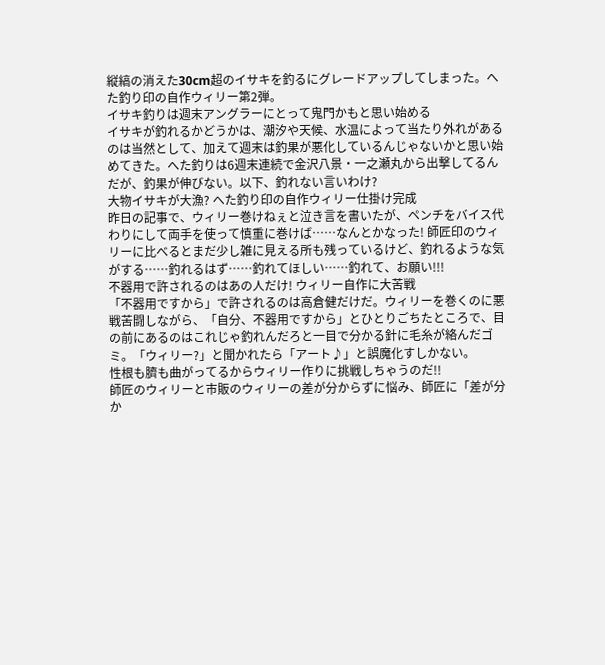縦縞の消えた30cm超のイサキを釣るにグレードアップしてしまった。へた釣り印の自作ウィリー第2弾。
イサキ釣りは週末アングラーにとって鬼門かもと思い始める
イサキが釣れるかどうかは、潮汐や天候、水温によって当たり外れがあるのは当然として、加えて週末は釣果が悪化しているんじゃないかと思い始めてきた。へた釣りは6週末連続で金沢八景・一之瀬丸から出撃してるんだが、釣果が伸びない。以下、釣れない言いわけ?
大物イサキが大漁? へた釣り印の自作ウィリー仕掛け完成
昨日の記事で、ウィリー巻けねぇと泣き言を書いたが、ペンチをバイス代わりにして両手を使って慎重に巻けば……なんとかなった! 師匠印のウィリーに比べるとまだ少し雑に見える所も残っているけど、釣れるような気がする……釣れるはず……釣れてほしい……釣れて、お願い!!!
不器用で許されるのはあの人だけ! ウィリー自作に大苦戦
「不器用ですから」で許されるのは高倉健だけだ。ウィリーを巻くのに悪戦苦闘しながら、「自分、不器用ですから」とひとりごちたところで、目の前にあるのはこれじゃ釣れんだろと一目で分かる針に毛糸が絡んだゴミ。「ウィリー?」と聞かれたら「アート♪」と誤魔化すしかない。
性根も臍も曲がってるからウィリー作りに挑戦しちゃうのだ!!
師匠のウィリーと市販のウィリーの差が分からずに悩み、師匠に「差が分か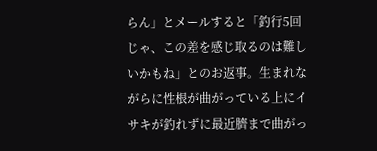らん」とメールすると「釣行5回じゃ、この差を感じ取るのは難しいかもね」とのお返事。生まれながらに性根が曲がっている上にイサキが釣れずに最近臍まで曲がっ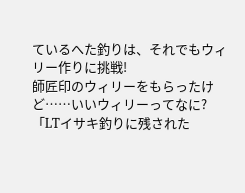ているへた釣りは、それでもウィリー作りに挑戦!
師匠印のウィリーをもらったけど……いいウィリーってなに?
「LTイサキ釣りに残された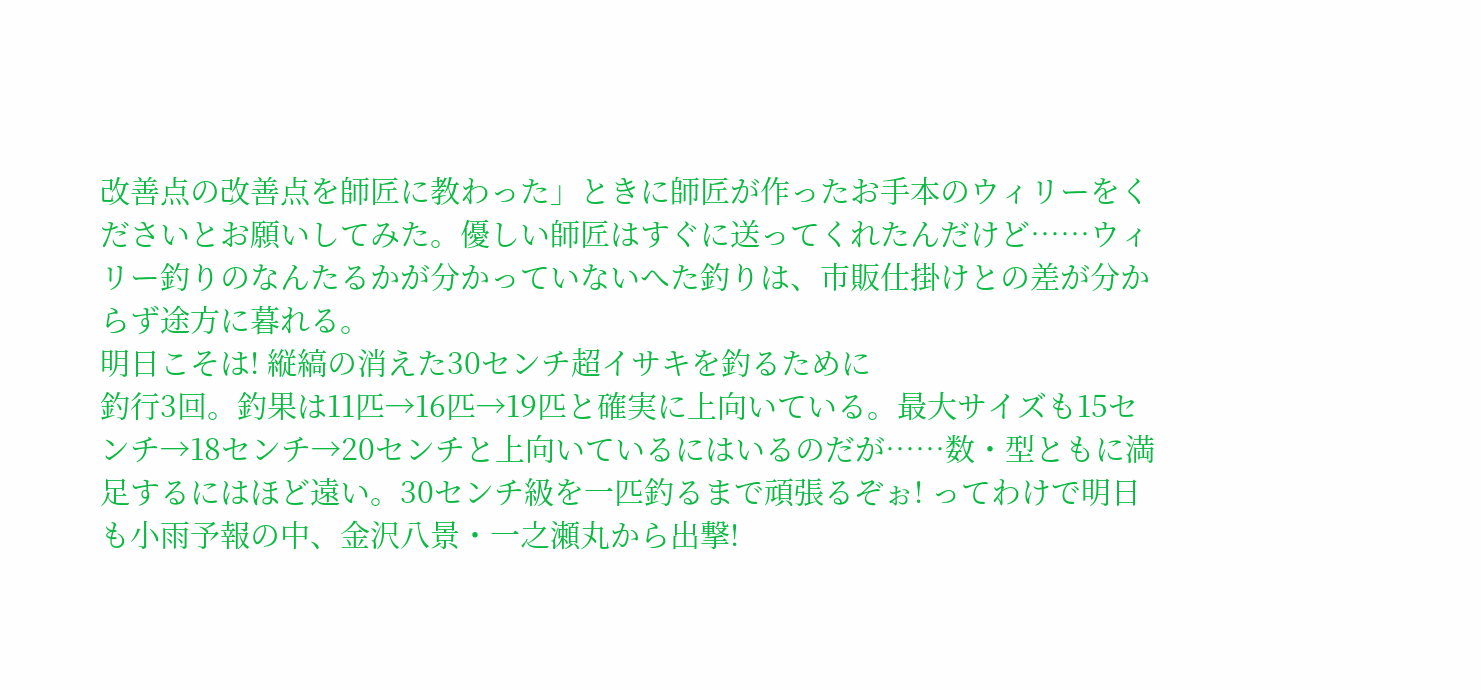改善点の改善点を師匠に教わった」ときに師匠が作ったお手本のウィリーをくださいとお願いしてみた。優しい師匠はすぐに送ってくれたんだけど……ウィリー釣りのなんたるかが分かっていないへた釣りは、市販仕掛けとの差が分からず途方に暮れる。
明日こそは! 縦縞の消えた30センチ超イサキを釣るために
釣行3回。釣果は11匹→16匹→19匹と確実に上向いている。最大サイズも15センチ→18センチ→20センチと上向いているにはいるのだが……数・型ともに満足するにはほど遠い。30センチ級を一匹釣るまで頑張るぞぉ! ってわけで明日も小雨予報の中、金沢八景・一之瀬丸から出撃!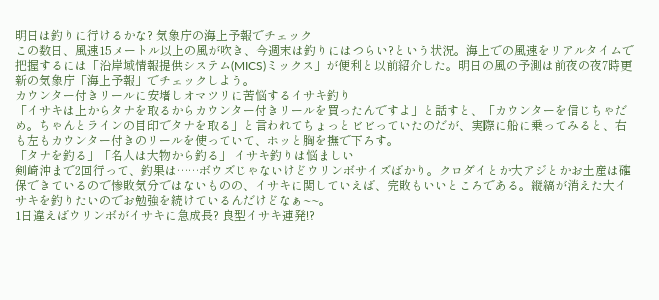明日は釣りに行けるかな? 気象庁の海上予報でチェック
この数日、風速15メートル以上の風が吹き、今週末は釣りにはつらい?という状況。海上での風速をリアルタイムで把握するには「沿岸域情報提供システム(MICS)ミックス」が便利と以前紹介した。明日の風の予測は前夜の夜7時更新の気象庁「海上予報」でチェックしよう。
カウンター付きリールに安堵しオマツリに苦悩するイサキ釣り
「イサキは上からタナを取るからカウンター付きリールを買ったんですよ」と話すと、「カウンターを信じちゃだめ。ちゃんとラインの目印でタナを取る」と言われてちょっとビビっていたのだが、実際に船に乗ってみると、右も左もカウンター付きのリールを使っていて、ホッと胸を撫で下ろす。
「タナを釣る」「名人は大物から釣る」 イサキ釣りは悩ましい
剣崎沖まで2回行って、釣果は……ボウズじゃないけどウリンボサイズばかり。クロダイとか大アジとかお土産は確保できているので惨敗気分ではないものの、イサキに関していえば、完敗もいいところである。縦縞が消えた大イサキを釣りたいのでお勉強を続けているんだけどなぁ~~。
1日違えばウリンボがイサキに急成長? 良型イサキ連発!?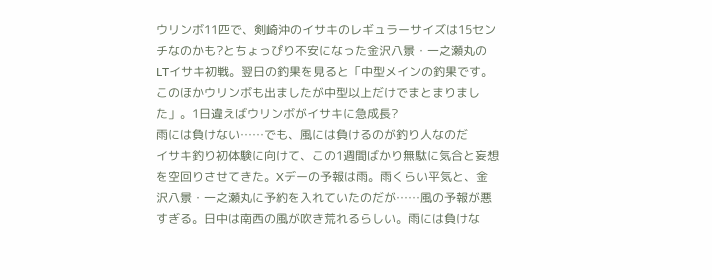ウリンボ11匹で、剣崎沖のイサキのレギュラーサイズは15センチなのかも?とちょっぴり不安になった金沢八景・一之瀬丸のLTイサキ初戦。翌日の釣果を見ると「中型メインの釣果です。このほかウリンボも出ましたが中型以上だけでまとまりました」。1日違えばウリンボがイサキに急成長?
雨には負けない……でも、風には負けるのが釣り人なのだ
イサキ釣り初体験に向けて、この1週間ばかり無駄に気合と妄想を空回りさせてきた。Xデーの予報は雨。雨くらい平気と、金沢八景・一之瀬丸に予約を入れていたのだが……風の予報が悪すぎる。日中は南西の風が吹き荒れるらしい。雨には負けな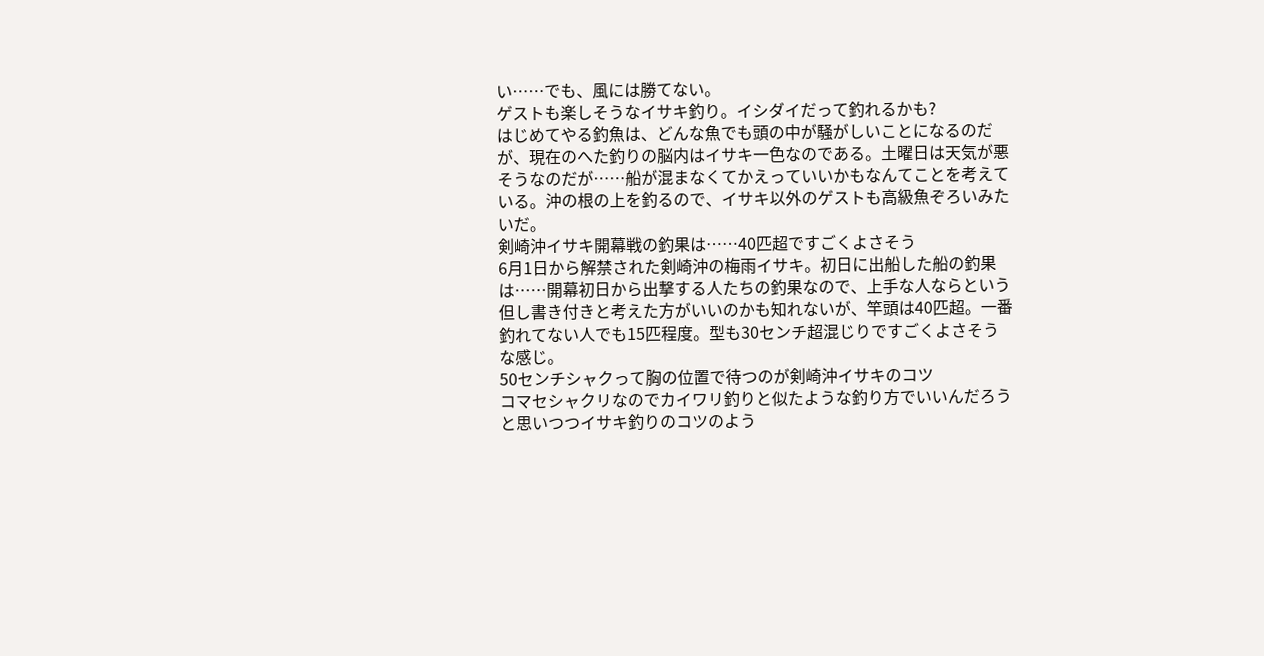い……でも、風には勝てない。
ゲストも楽しそうなイサキ釣り。イシダイだって釣れるかも?
はじめてやる釣魚は、どんな魚でも頭の中が騒がしいことになるのだが、現在のへた釣りの脳内はイサキ一色なのである。土曜日は天気が悪そうなのだが……船が混まなくてかえっていいかもなんてことを考えている。沖の根の上を釣るので、イサキ以外のゲストも高級魚ぞろいみたいだ。
剣崎沖イサキ開幕戦の釣果は……40匹超ですごくよさそう
6月1日から解禁された剣崎沖の梅雨イサキ。初日に出船した船の釣果は……開幕初日から出撃する人たちの釣果なので、上手な人ならという但し書き付きと考えた方がいいのかも知れないが、竿頭は40匹超。一番釣れてない人でも15匹程度。型も30センチ超混じりですごくよさそうな感じ。
50センチシャクって胸の位置で待つのが剣崎沖イサキのコツ
コマセシャクリなのでカイワリ釣りと似たような釣り方でいいんだろうと思いつつイサキ釣りのコツのよう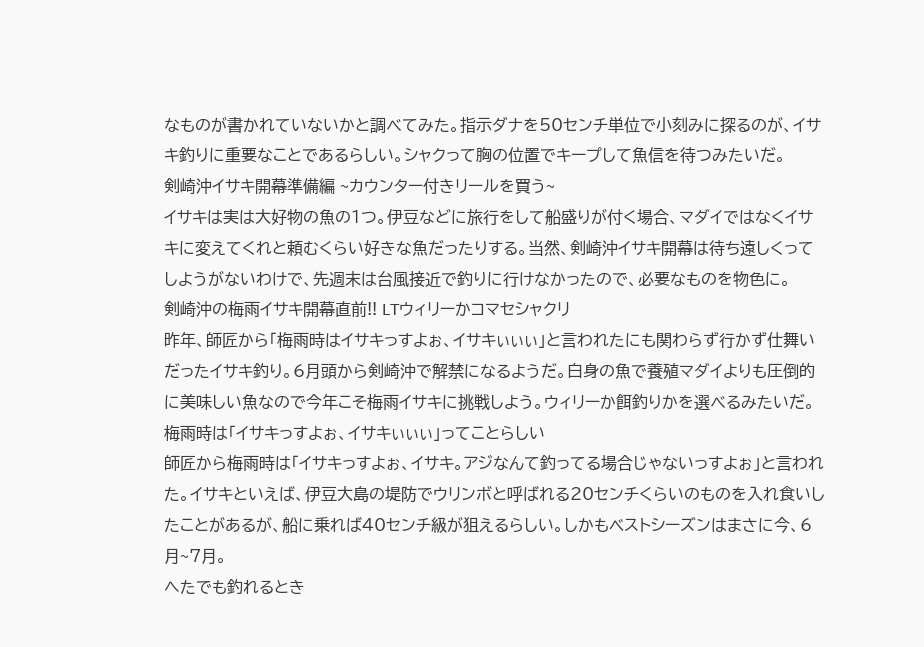なものが書かれていないかと調べてみた。指示ダナを50センチ単位で小刻みに探るのが、イサキ釣りに重要なことであるらしい。シャクって胸の位置でキープして魚信を待つみたいだ。
剣崎沖イサキ開幕準備編 ~カウンター付きリールを買う~
イサキは実は大好物の魚の1つ。伊豆などに旅行をして船盛りが付く場合、マダイではなくイサキに変えてくれと頼むくらい好きな魚だったりする。当然、剣崎沖イサキ開幕は待ち遠しくってしようがないわけで、先週末は台風接近で釣りに行けなかったので、必要なものを物色に。
剣崎沖の梅雨イサキ開幕直前!! LTウィリーかコマセシャクリ
昨年、師匠から「梅雨時はイサキっすよぉ、イサキぃぃぃ」と言われたにも関わらず行かず仕舞いだったイサキ釣り。6月頭から剣崎沖で解禁になるようだ。白身の魚で養殖マダイよりも圧倒的に美味しい魚なので今年こそ梅雨イサキに挑戦しよう。ウィリーか餌釣りかを選べるみたいだ。
梅雨時は「イサキっすよぉ、イサキぃぃぃ」ってことらしい
師匠から梅雨時は「イサキっすよぉ、イサキ。アジなんて釣ってる場合じゃないっすよぉ」と言われた。イサキといえば、伊豆大島の堤防でウリンボと呼ばれる20センチくらいのものを入れ食いしたことがあるが、船に乗れば40センチ級が狙えるらしい。しかもベストシーズンはまさに今、6月~7月。
へたでも釣れるとき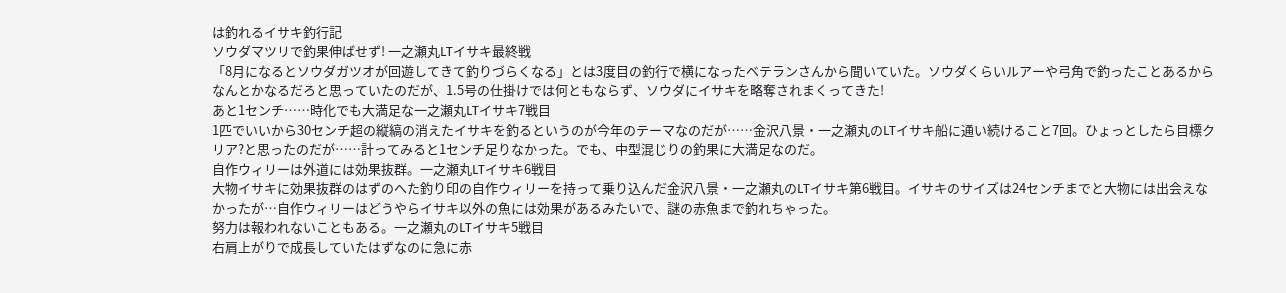は釣れるイサキ釣行記
ソウダマツリで釣果伸ばせず! 一之瀬丸LTイサキ最終戦
「8月になるとソウダガツオが回遊してきて釣りづらくなる」とは3度目の釣行で横になったベテランさんから聞いていた。ソウダくらいルアーや弓角で釣ったことあるからなんとかなるだろと思っていたのだが、1.5号の仕掛けでは何ともならず、ソウダにイサキを略奪されまくってきた!
あと1センチ……時化でも大満足な一之瀬丸LTイサキ7戦目
1匹でいいから30センチ超の縦縞の消えたイサキを釣るというのが今年のテーマなのだが……金沢八景・一之瀬丸のLTイサキ船に通い続けること7回。ひょっとしたら目標クリア?と思ったのだが……計ってみると1センチ足りなかった。でも、中型混じりの釣果に大満足なのだ。
自作ウィリーは外道には効果抜群。一之瀬丸LTイサキ6戦目
大物イサキに効果抜群のはずのへた釣り印の自作ウィリーを持って乗り込んだ金沢八景・一之瀬丸のLTイサキ第6戦目。イサキのサイズは24センチまでと大物には出会えなかったが…自作ウィリーはどうやらイサキ以外の魚には効果があるみたいで、謎の赤魚まで釣れちゃった。
努力は報われないこともある。一之瀬丸のLTイサキ5戦目
右肩上がりで成長していたはずなのに急に赤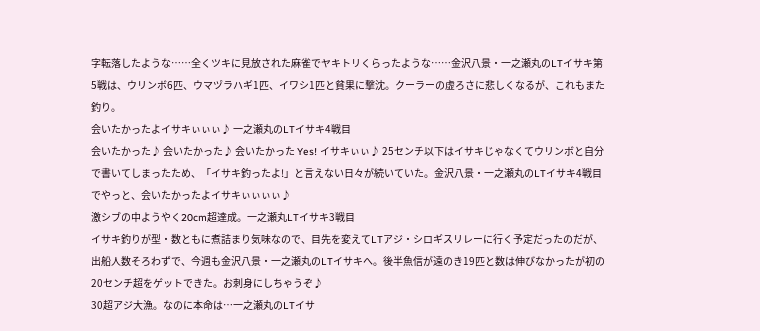字転落したような……全くツキに見放された麻雀でヤキトリくらったような……金沢八景・一之瀬丸のLTイサキ第5戦は、ウリンボ6匹、ウマヅラハギ1匹、イワシ1匹と貧果に撃沈。クーラーの虚ろさに悲しくなるが、これもまた釣り。
会いたかったよイサキぃぃぃ♪ 一之瀬丸のLTイサキ4戦目
会いたかった♪ 会いたかった♪ 会いたかった Yes! イサキぃぃ♪ 25センチ以下はイサキじゃなくてウリンボと自分で書いてしまったため、「イサキ釣ったよ!」と言えない日々が続いていた。金沢八景・一之瀬丸のLTイサキ4戦目でやっと、会いたかったよイサキぃぃぃぃ♪
激シブの中ようやく20cm超達成。一之瀬丸LTイサキ3戦目
イサキ釣りが型・数ともに煮詰まり気味なので、目先を変えてLTアジ・シロギスリレーに行く予定だったのだが、出船人数そろわずで、今週も金沢八景・一之瀬丸のLTイサキへ。後半魚信が遠のき19匹と数は伸びなかったが初の20センチ超をゲットできた。お刺身にしちゃうぞ♪
30超アジ大漁。なのに本命は…一之瀬丸のLTイサ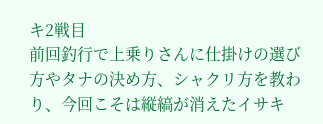キ2戦目
前回釣行で上乗りさんに仕掛けの選び方やタナの決め方、シャクリ方を教わり、今回こそは縦縞が消えたイサキ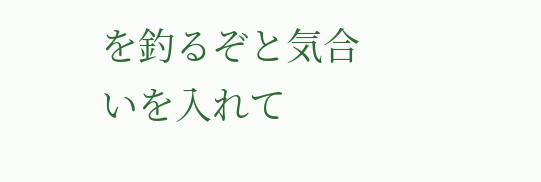を釣るぞと気合いを入れて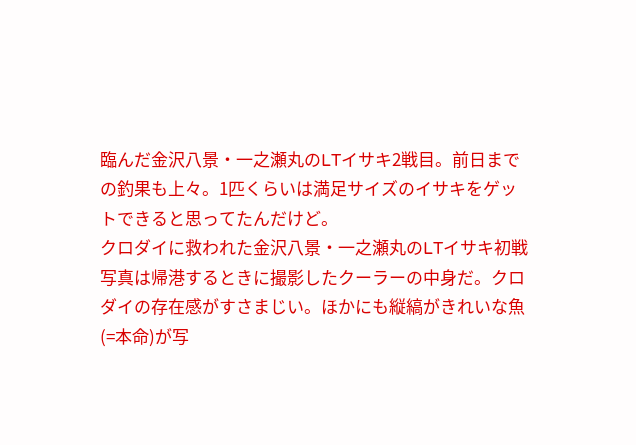臨んだ金沢八景・一之瀬丸のLTイサキ2戦目。前日までの釣果も上々。1匹くらいは満足サイズのイサキをゲットできると思ってたんだけど。
クロダイに救われた金沢八景・一之瀬丸のLTイサキ初戦
写真は帰港するときに撮影したクーラーの中身だ。クロダイの存在感がすさまじい。ほかにも縦縞がきれいな魚(=本命)が写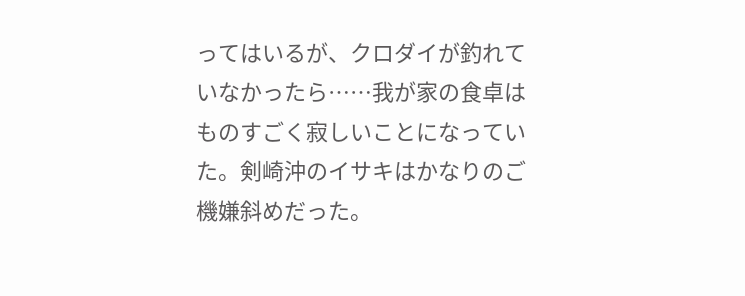ってはいるが、クロダイが釣れていなかったら……我が家の食卓はものすごく寂しいことになっていた。剣崎沖のイサキはかなりのご機嫌斜めだった。